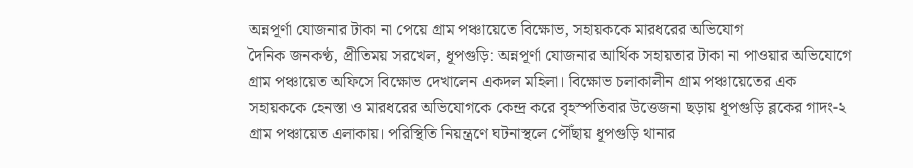অন্নপূর্ণা যোজনার টাকা না পেয়ে গ্রাম পঞ্চায়েতে বিক্ষোভ, সহায়ককে মারধরের অভিযোগ
দৈনিক জনকণ্ঠ, প্রীতিময় সরখেল, ধূপগুড়ি: অন্নপূর্ণা যোজনার আর্থিক সহায়তার টাকা না পাওয়ার অভিযোগে গ্রাম পঞ্চায়েত অফিসে বিক্ষোভ দেখালেন একদল মহিলা। বিক্ষোভ চলাকালীন গ্রাম পঞ্চায়েতের এক সহায়ককে হেনস্তা ও মারধরের অভিযোগকে কেন্দ্র করে বৃহস্পতিবার উত্তেজনা ছড়ায় ধূপগুড়ি ব্লকের গাদং-২ গ্রাম পঞ্চায়েত এলাকায়। পরিস্থিতি নিয়ন্ত্রণে ঘটনাস্থলে পৌঁছায় ধূপগুড়ি থানার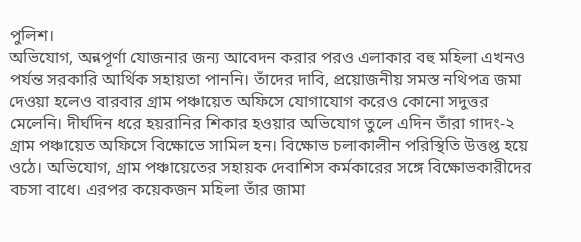পুলিশ।
অভিযোগ, অন্নপূর্ণা যোজনার জন্য আবেদন করার পরও এলাকার বহু মহিলা এখনও পর্যন্ত সরকারি আর্থিক সহায়তা পাননি। তাঁদের দাবি, প্রয়োজনীয় সমস্ত নথিপত্র জমা দেওয়া হলেও বারবার গ্রাম পঞ্চায়েত অফিসে যোগাযোগ করেও কোনো সদুত্তর মেলেনি। দীর্ঘদিন ধরে হয়রানির শিকার হওয়ার অভিযোগ তুলে এদিন তাঁরা গাদং-২ গ্রাম পঞ্চায়েত অফিসে বিক্ষোভে সামিল হন। বিক্ষোভ চলাকালীন পরিস্থিতি উত্তপ্ত হয়ে ওঠে। অভিযোগ, গ্রাম পঞ্চায়েতের সহায়ক দেবাশিস কর্মকারের সঙ্গে বিক্ষোভকারীদের বচসা বাধে। এরপর কয়েকজন মহিলা তাঁর জামা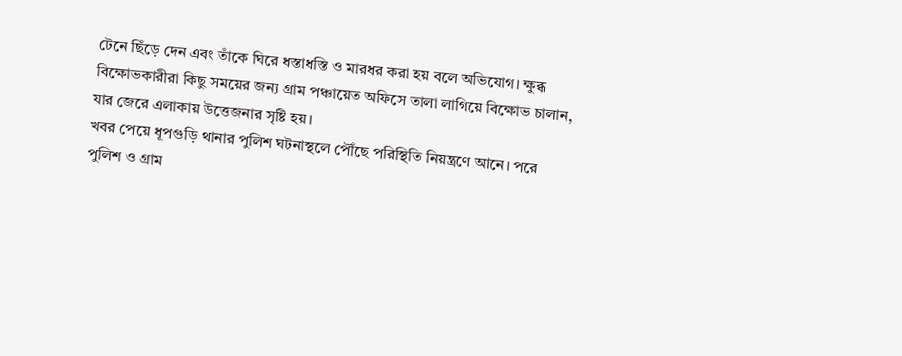টেনে ছিঁড়ে দেন এবং তাঁকে ঘিরে ধস্তাধস্তি ও মারধর করা হয় বলে অভিযোগ। ক্ষুব্ধ বিক্ষোভকারীরা কিছু সময়ের জন্য গ্রাম পঞ্চায়েত অফিসে তালা লাগিয়ে বিক্ষোভ চালান, যার জেরে এলাকায় উত্তেজনার সৃষ্টি হয়।
খবর পেয়ে ধূপগুড়ি থানার পুলিশ ঘটনাস্থলে পৌঁছে পরিস্থিতি নিয়ন্ত্রণে আনে। পরে পুলিশ ও গ্রাম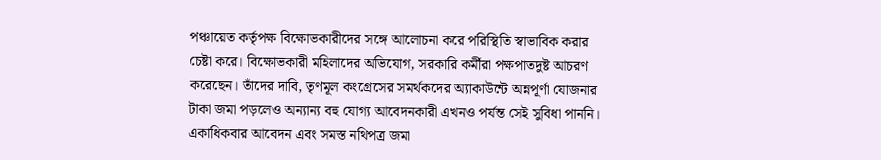পঞ্চায়েত কর্তৃপক্ষ বিক্ষোভকারীদের সঙ্গে আলোচনা করে পরিস্থিতি স্বাভাবিক করার চেষ্টা করে। বিক্ষোভকারী মহিলাদের অভিযোগ, সরকারি কর্মীরা পক্ষপাতদুষ্ট আচরণ করেছেন। তাঁদের দাবি, তৃণমূল কংগ্রেসের সমর্থকদের অ্যাকাউন্টে অন্নপূর্ণা যোজনার টাকা জমা পড়লেও অন্যান্য বহু যোগ্য আবেদনকারী এখনও পর্যন্ত সেই সুবিধা পাননি। একাধিকবার আবেদন এবং সমস্ত নথিপত্র জমা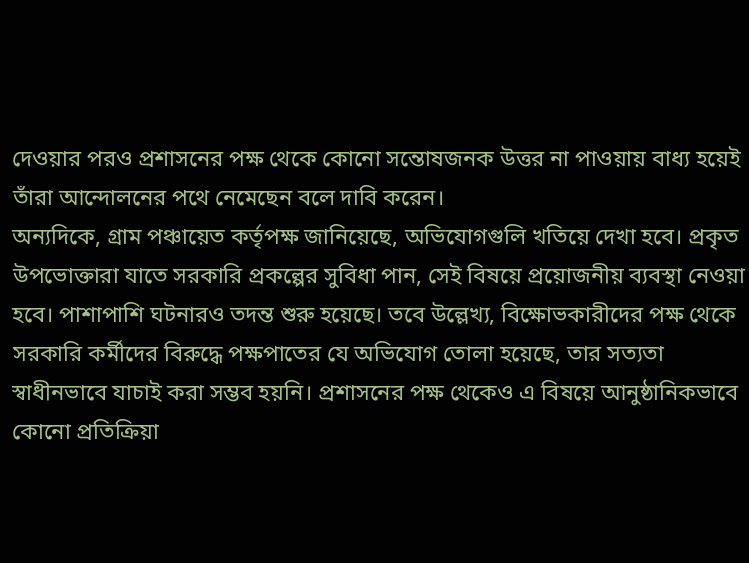দেওয়ার পরও প্রশাসনের পক্ষ থেকে কোনো সন্তোষজনক উত্তর না পাওয়ায় বাধ্য হয়েই তাঁরা আন্দোলনের পথে নেমেছেন বলে দাবি করেন।
অন্যদিকে, গ্রাম পঞ্চায়েত কর্তৃপক্ষ জানিয়েছে, অভিযোগগুলি খতিয়ে দেখা হবে। প্রকৃত উপভোক্তারা যাতে সরকারি প্রকল্পের সুবিধা পান, সেই বিষয়ে প্রয়োজনীয় ব্যবস্থা নেওয়া হবে। পাশাপাশি ঘটনারও তদন্ত শুরু হয়েছে। তবে উল্লেখ্য, বিক্ষোভকারীদের পক্ষ থেকে সরকারি কর্মীদের বিরুদ্ধে পক্ষপাতের যে অভিযোগ তোলা হয়েছে, তার সত্যতা স্বাধীনভাবে যাচাই করা সম্ভব হয়নি। প্রশাসনের পক্ষ থেকেও এ বিষয়ে আনুষ্ঠানিকভাবে কোনো প্রতিক্রিয়া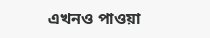এখনও পাওয়া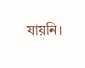যায়নি।